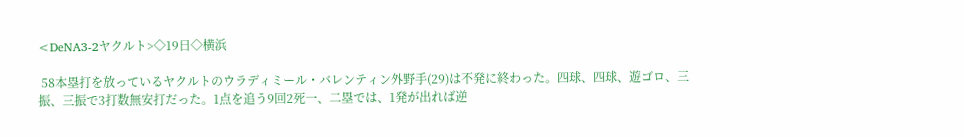<DeNA3-2ヤクルト>◇19日◇横浜

 58本塁打を放っているヤクルトのウラディミール・バレンティン外野手(29)は不発に終わった。四球、四球、遊ゴロ、三振、三振で3打数無安打だった。1点を追う9回2死一、二塁では、1発が出れば逆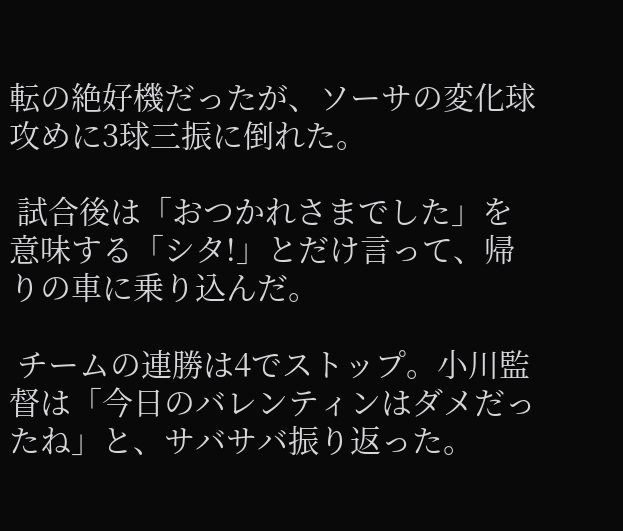転の絶好機だったが、ソーサの変化球攻めに3球三振に倒れた。

 試合後は「おつかれさまでした」を意味する「シタ!」とだけ言って、帰りの車に乗り込んだ。

 チームの連勝は4でストップ。小川監督は「今日のバレンティンはダメだったね」と、サバサバ振り返った。